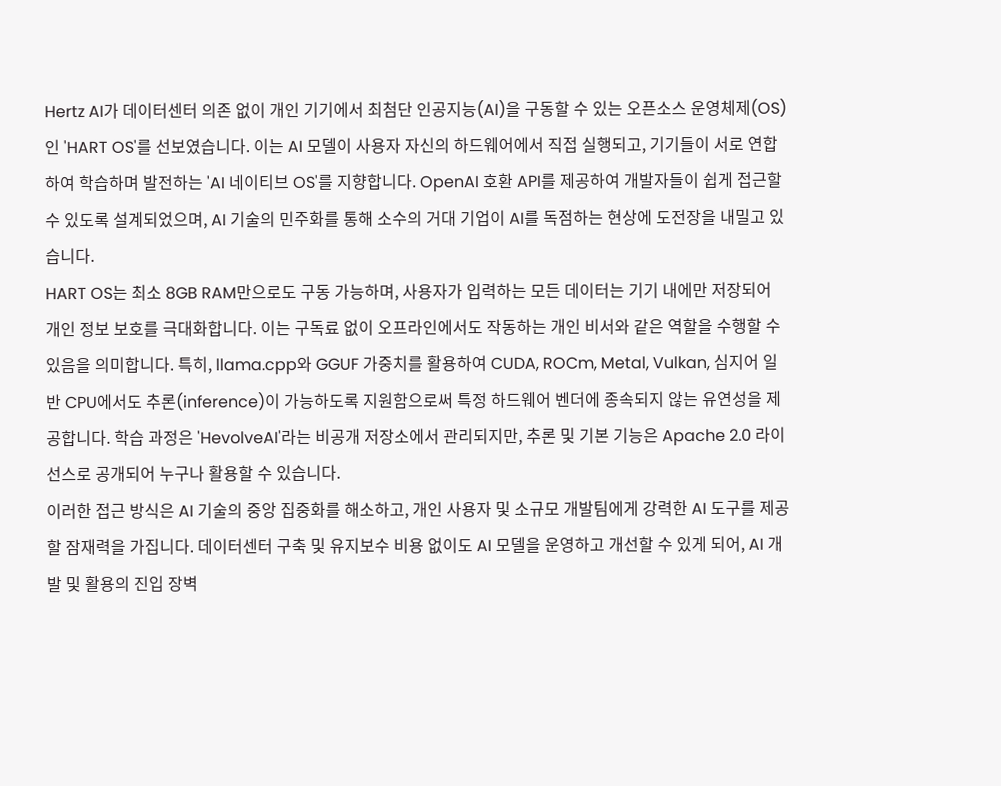Hertz AI가 데이터센터 의존 없이 개인 기기에서 최첨단 인공지능(AI)을 구동할 수 있는 오픈소스 운영체제(OS)인 'HART OS'를 선보였습니다. 이는 AI 모델이 사용자 자신의 하드웨어에서 직접 실행되고, 기기들이 서로 연합하여 학습하며 발전하는 'AI 네이티브 OS'를 지향합니다. OpenAI 호환 API를 제공하여 개발자들이 쉽게 접근할 수 있도록 설계되었으며, AI 기술의 민주화를 통해 소수의 거대 기업이 AI를 독점하는 현상에 도전장을 내밀고 있습니다.
HART OS는 최소 8GB RAM만으로도 구동 가능하며, 사용자가 입력하는 모든 데이터는 기기 내에만 저장되어 개인 정보 보호를 극대화합니다. 이는 구독료 없이 오프라인에서도 작동하는 개인 비서와 같은 역할을 수행할 수 있음을 의미합니다. 특히, llama.cpp와 GGUF 가중치를 활용하여 CUDA, ROCm, Metal, Vulkan, 심지어 일반 CPU에서도 추론(inference)이 가능하도록 지원함으로써 특정 하드웨어 벤더에 종속되지 않는 유연성을 제공합니다. 학습 과정은 'HevolveAI'라는 비공개 저장소에서 관리되지만, 추론 및 기본 기능은 Apache 2.0 라이선스로 공개되어 누구나 활용할 수 있습니다.
이러한 접근 방식은 AI 기술의 중앙 집중화를 해소하고, 개인 사용자 및 소규모 개발팀에게 강력한 AI 도구를 제공할 잠재력을 가집니다. 데이터센터 구축 및 유지보수 비용 없이도 AI 모델을 운영하고 개선할 수 있게 되어, AI 개발 및 활용의 진입 장벽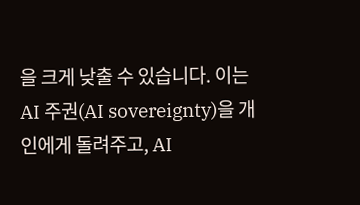을 크게 낮출 수 있습니다. 이는 AI 주권(AI sovereignty)을 개인에게 돌려주고, AI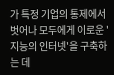가 특정 기업의 통제에서 벗어나 모두에게 이로운 '지능의 인터넷'을 구축하는 데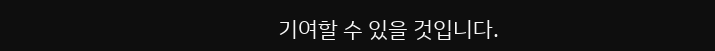기여할 수 있을 것입니다.